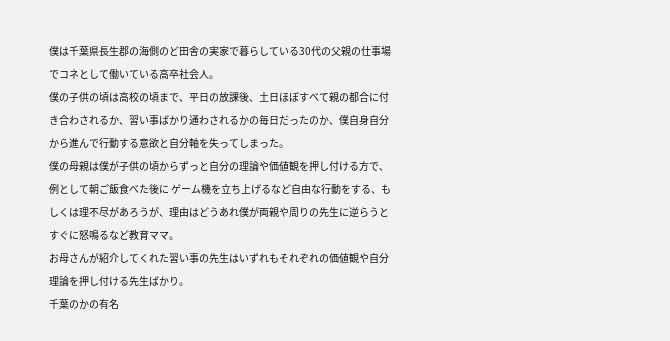僕は千葉県長生郡の海側のど田舎の実家で暮らしている30代の父親の仕事場でコネとして働いている高卒社会人。
僕の子供の頃は高校の頃まで、平日の放課後、土日ほぼすべて親の都合に付き合わされるか、習い事ばかり通わされるかの毎日だったのか、僕自身自分から進んで行動する意欲と自分軸を失ってしまった。
僕の母親は僕が子供の頃からずっと自分の理論や価値観を押し付ける方で、例として朝ご飯食べた後に ゲーム機を立ち上げるなど自由な行動をする、もしくは理不尽があろうが、理由はどうあれ僕が両親や周りの先生に逆らうとすぐに怒鳴るなど教育ママ。
お母さんが紹介してくれた習い事の先生はいずれもそれぞれの価値観や自分理論を押し付ける先生ばかり。
千葉のかの有名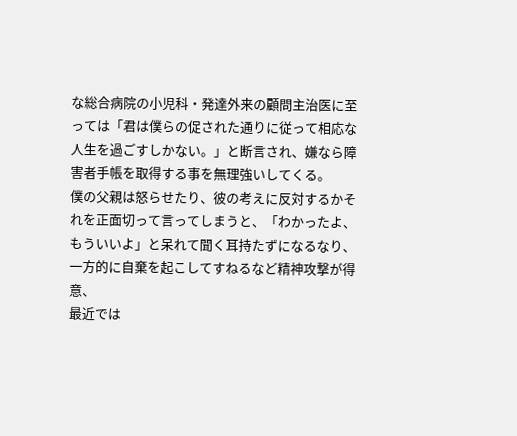な総合病院の小児科・発達外来の顧問主治医に至っては「君は僕らの促された通りに従って相応な人生を過ごすしかない。」と断言され、嫌なら障害者手帳を取得する事を無理強いしてくる。
僕の父親は怒らせたり、彼の考えに反対するかそれを正面切って言ってしまうと、「わかったよ、もういいよ」と呆れて聞く耳持たずになるなり、一方的に自棄を起こしてすねるなど精神攻撃が得意、
最近では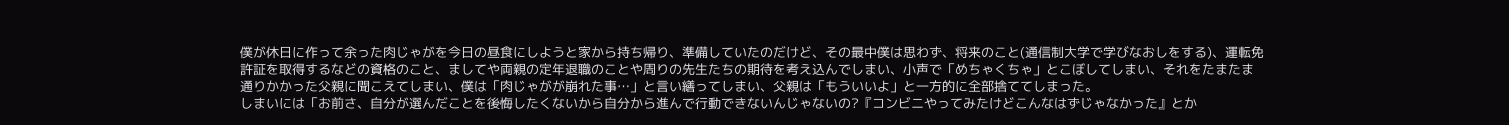僕が休日に作って余った肉じゃがを今日の昼食にしようと家から持ち帰り、準備していたのだけど、その最中僕は思わず、将来のこと(通信制大学で学びなおしをする)、運転免許証を取得するなどの資格のこと、ましてや両親の定年退職のことや周りの先生たちの期待を考え込んでしまい、小声で「めちゃくちゃ」とこぼしてしまい、それをたまたま通りかかった父親に聞こえてしまい、僕は「肉じゃがが崩れた事…」と言い繕ってしまい、父親は「もういいよ」と一方的に全部捨ててしまった。
しまいには「お前さ、自分が選んだことを後悔したくないから自分から進んで行動できないんじゃないの?『コンビニやってみたけどこんなはずじゃなかった』とか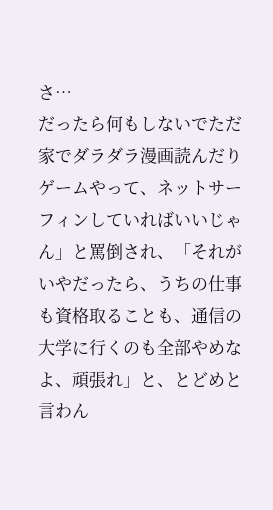さ…
だったら何もしないでただ家でダラダラ漫画読んだり ゲームやって、ネットサーフィンしていればいいじゃん」と罵倒され、「それがいやだったら、うちの仕事も資格取ることも、通信の大学に行くのも全部やめなよ、頑張れ」と、とどめと言わん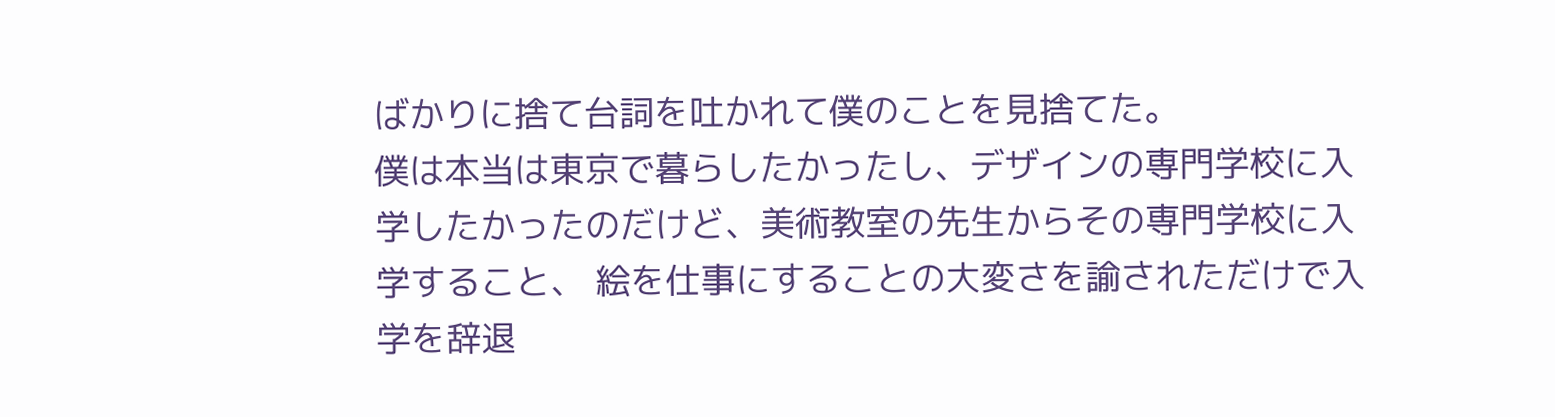ばかりに捨て台詞を吐かれて僕のことを見捨てた。
僕は本当は東京で暮らしたかったし、デザインの専門学校に入学したかったのだけど、美術教室の先生からその専門学校に入学すること、 絵を仕事にすることの大変さを諭されただけで入学を辞退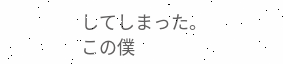してしまった。
この僕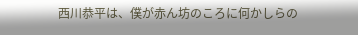西川恭平は、僕が赤ん坊のころに何かしらの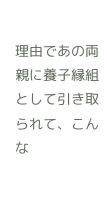理由であの両親に養子縁組として引き取られて、こんな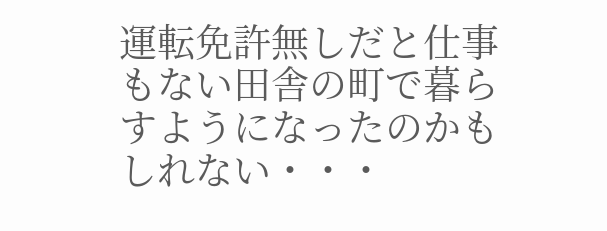運転免許無しだと仕事もない田舎の町で暮らすようになったのかもしれない・・・